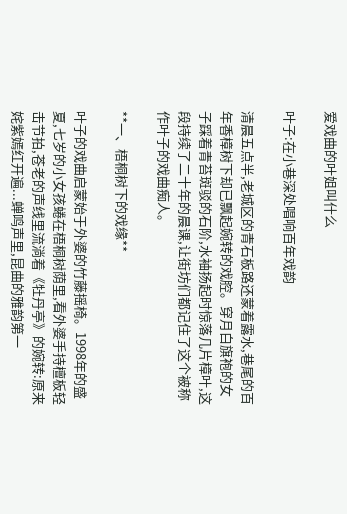爱戏曲的叶姐叫什么

叶子:在小巷深处唱响百年戏韵

清晨五点半,老城区的青石板路还蒙着露水,巷尾的百年香樟树下却已飘起婉转的戏腔。穿月白旗袍的女子踩着青苔斑驳的石阶,水袖扬起时惊落几片樟叶,这段持续了二十年的晨课,让街坊们都记住了这个被称作叶子的戏曲痴人。

**一、梧桐树下的戏缘**

叶子的戏曲启蒙始于外婆的竹藤摇椅。1998年的盛夏,七岁的小女孩蜷在梧桐树荫里,看外婆手持檀板轻击节拍,苍老的声线里流淌着《牡丹亭》的婉转:原来姹紫嫣红开遍...蝉鸣声里,昆曲的雅韵第一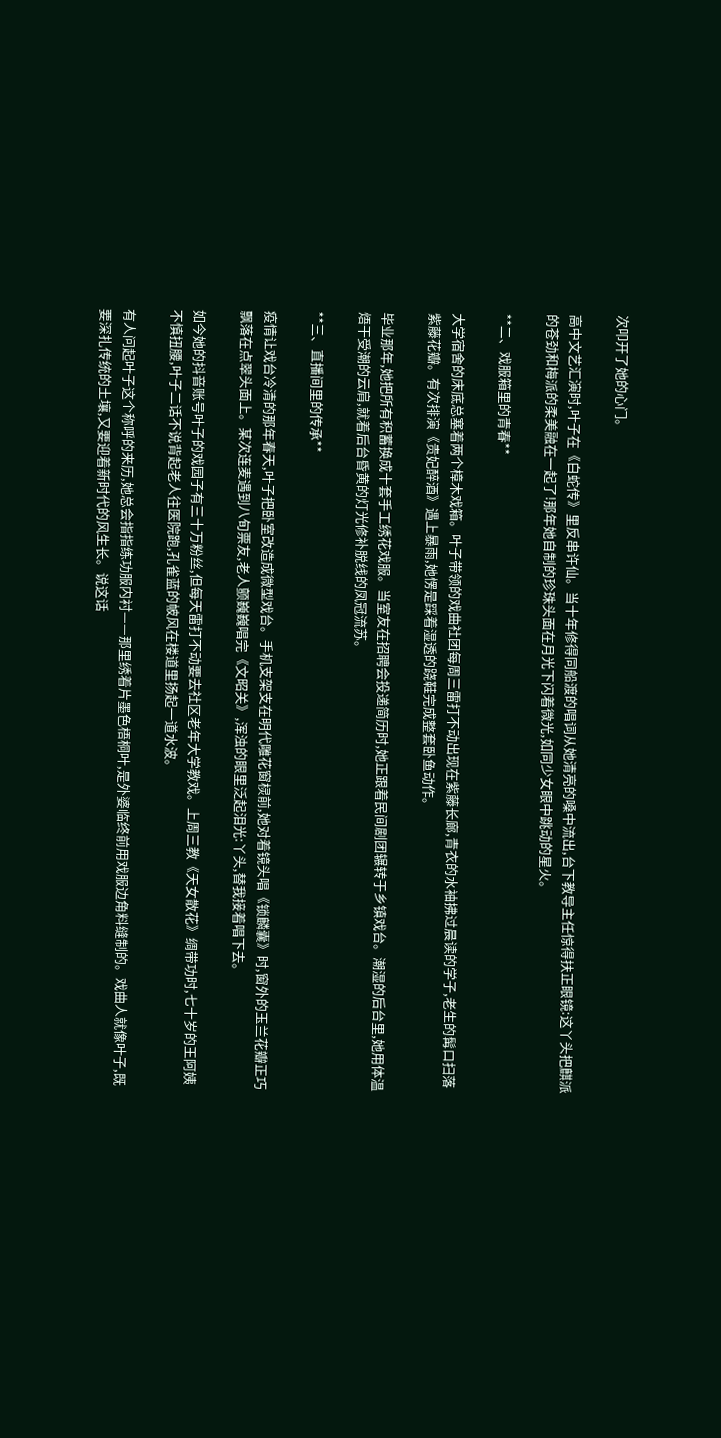次叩开了她的心门。

高中文艺汇演时,叶子在《白蛇传》里反串许仙。当十年修得同船渡的唱词从她清亮的嗓中流出,台下教导主任惊得扶正眼镜:这丫头把麒派的苍劲和梅派的柔美融在一起了!那年她自制的珍珠头面在月光下闪着微光,如同少女眼中跳动的星火。

**二、戏服箱里的青春**

大学宿舍的床底总塞着两个樟木戏箱。叶子带领的戏曲社团每周三雷打不动出现在紫藤长廊,青衣的水袖拂过晨读的学子,老生的髯口扫落紫藤花瓣。有次排演《贵妃醉酒》遇上暴雨,她愣是踩着湿透的跷鞋完成整套卧鱼动作。

毕业那年,她把所有积蓄换成十套手工绣花戏服。当室友在招聘会投递简历时,她正跟着民间剧团辗转于乡镇戏台。潮湿的后台里,她用体温焐干受潮的云肩,就着后台昏黄的灯光修补脱线的凤冠流苏。

**三、直播间里的传承**

疫情让戏台冷清的那年春天,叶子把卧室改造成微型戏台。手机支架支在明代雕花窗棂前,她对着镜头唱《锁麟囊》时,窗外的玉兰花瓣正巧飘落在点翠头面上。某次连麦遇到八旬票友,老人颤巍巍唱完《文昭关》,浑浊的眼里泛起泪光:丫头,替我接着唱下去。

如今她的抖音账号叶子的戏园子有三十万粉丝,但每天雷打不动要去社区老年大学教戏。上周三教《天女散花》绸带功时,七十岁的王阿姨不慎扭腰,叶子二话不说背起老人往医院跑,孔雀蓝的帔风在楼道里扬起一道水波。

有人问起叶子这个称呼的来历,她总会指指练功服内衬——那里绣着片墨色梧桐叶,是外婆临终前用戏服边角料缝制的。戏曲人就像叶子,既要深扎传统的土壤,又要迎着新时代的风生长。说这话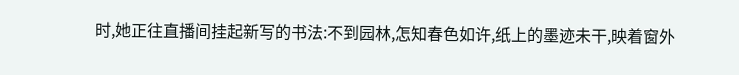时,她正往直播间挂起新写的书法:不到园林,怎知春色如许,纸上的墨迹未干,映着窗外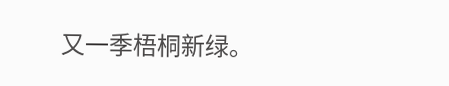又一季梧桐新绿。